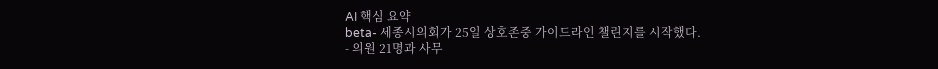AI 핵심 요약
beta- 세종시의회가 25일 상호존중 가이드라인 챌린지를 시작했다.
- 의원 21명과 사무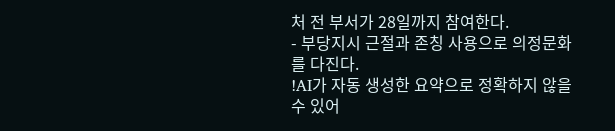처 전 부서가 28일까지 참여한다.
- 부당지시 근절과 존칭 사용으로 의정문화를 다진다.
!AI가 자동 생성한 요약으로 정확하지 않을 수 있어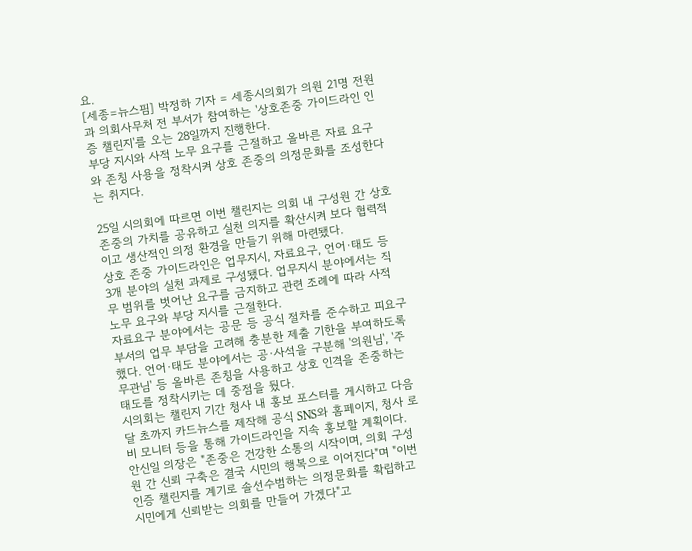요.
[세종=뉴스핌] 박정하 기자 = 세종시의회가 의원 21명 전원과 의회사무처 전 부서가 참여하는 '상호존중 가이드라인 인증 챌린지'를 오는 28일까지 진행한다.
부당 지시와 사적 노무 요구를 근절하고 올바른 자료 요구와 존칭 사용을 정착시켜 상호 존중의 의정문화를 조성한다는 취지다.

25일 시의회에 따르면 이번 챌린지는 의회 내 구성원 간 상호 존중의 가치를 공유하고 실천 의지를 확산시켜 보다 협력적이고 생산적인 의정 환경을 만들기 위해 마련됐다.
상호 존중 가이드라인은 업무지시, 자료요구, 언어·태도 등 3개 분야의 실천 과제로 구성됐다. 업무지시 분야에서는 직무 범위를 벗어난 요구를 금지하고 관련 조례에 따라 사적 노무 요구와 부당 지시를 근절한다.
자료요구 분야에서는 공문 등 공식 절차를 준수하고 피요구 부서의 업무 부담을 고려해 충분한 제출 기한을 부여하도록 했다. 언어·태도 분야에서는 공·사석을 구분해 '의원님', '주무관님' 등 올바른 존칭을 사용하고 상호 인격을 존중하는 태도를 정착시키는 데 중점을 뒀다.
시의회는 챌린지 기간 청사 내 홍보 포스터를 게시하고 다음 달 초까지 카드뉴스를 제작해 공식 SNS와 홈페이지, 청사 로비 모니터 등을 통해 가이드라인을 지속 홍보할 계획이다.
안신일 의장은 "존중은 건강한 소통의 시작이며, 의회 구성원 간 신뢰 구축은 결국 시민의 행복으로 이어진다"며 "이번 인증 챌린지를 계기로 솔선수범하는 의정문화를 확립하고 시민에게 신뢰받는 의회를 만들어 가겠다"고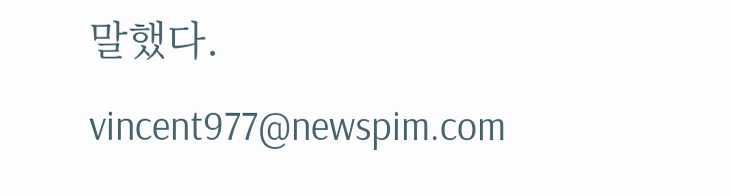말했다.
vincent977@newspim.com